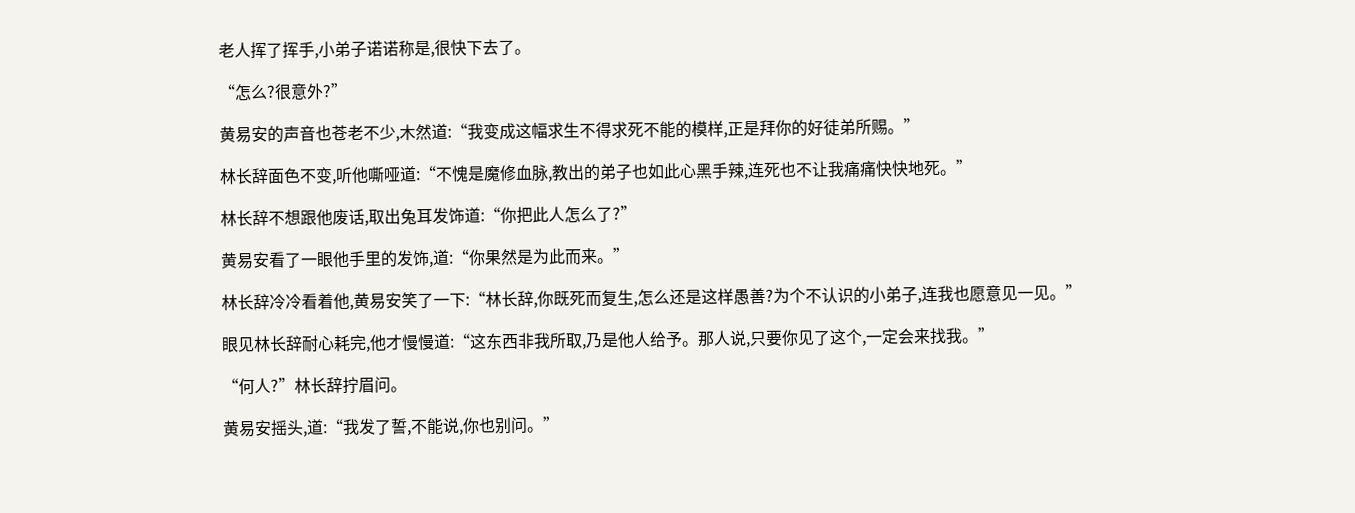老人挥了挥手,小弟子诺诺称是,很快下去了。

“怎么?很意外?”

黄易安的声音也苍老不少,木然道:“我变成这幅求生不得求死不能的模样,正是拜你的好徒弟所赐。”

林长辞面色不变,听他嘶哑道:“不愧是魔修血脉,教出的弟子也如此心黑手辣,连死也不让我痛痛快快地死。”

林长辞不想跟他废话,取出兔耳发饰道:“你把此人怎么了?”

黄易安看了一眼他手里的发饰,道:“你果然是为此而来。”

林长辞冷冷看着他,黄易安笑了一下:“林长辞,你既死而复生,怎么还是这样愚善?为个不认识的小弟子,连我也愿意见一见。”

眼见林长辞耐心耗完,他才慢慢道:“这东西非我所取,乃是他人给予。那人说,只要你见了这个,一定会来找我。”

“何人?”林长辞拧眉问。

黄易安摇头,道:“我发了誓,不能说,你也别问。”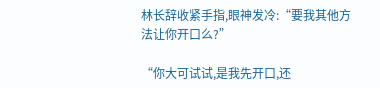林长辞收紧手指,眼神发冷:“要我其他方法让你开口么?”

“你大可试试,是我先开口,还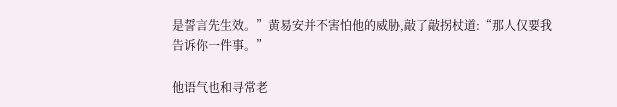是誓言先生效。”黄易安并不害怕他的威胁,敲了敲拐杖道:“那人仅要我告诉你一件事。”

他语气也和寻常老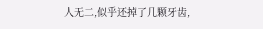人无二,似乎还掉了几颗牙齿,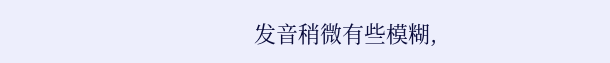发音稍微有些模糊,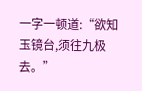一字一顿道:“欲知玉镜台,须往九极去。”